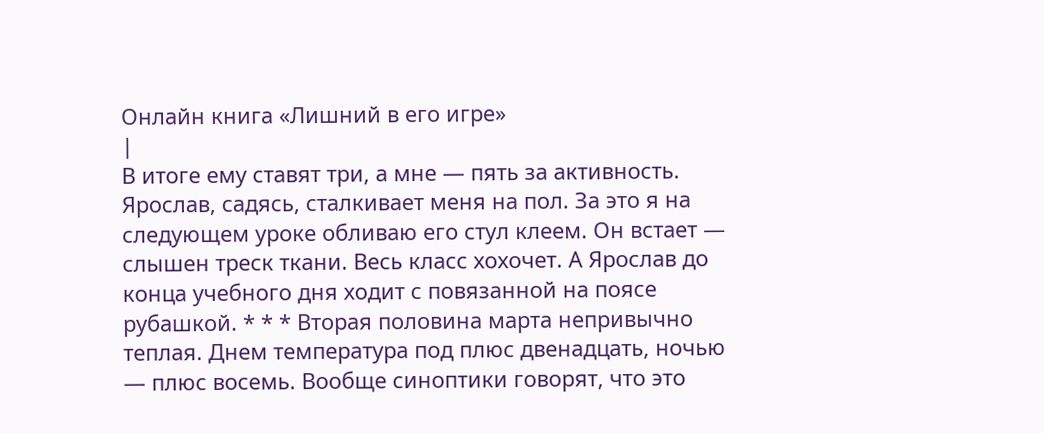Онлайн книга «Лишний в его игре»
|
В итоге ему ставят три, а мне — пять за активность. Ярослав, садясь, сталкивает меня на пол. За это я на следующем уроке обливаю его стул клеем. Он встает — слышен треск ткани. Весь класс хохочет. А Ярослав до конца учебного дня ходит с повязанной на поясе рубашкой. * * * Вторая половина марта непривычно теплая. Днем температура под плюс двенадцать, ночью — плюс восемь. Вообще синоптики говорят, что это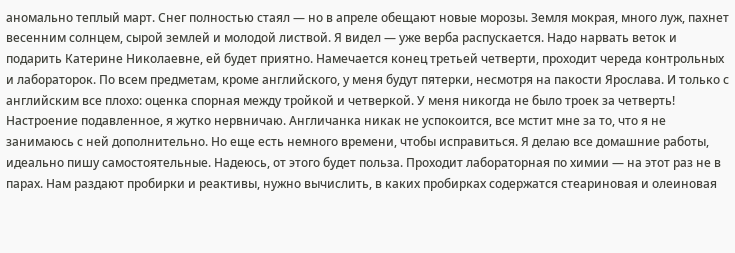аномально теплый март. Снег полностью стаял — но в апреле обещают новые морозы. Земля мокрая, много луж, пахнет весенним солнцем, сырой землей и молодой листвой. Я видел — уже верба распускается. Надо нарвать веток и подарить Катерине Николаевне, ей будет приятно. Намечается конец третьей четверти, проходит череда контрольных и лабораторок. По всем предметам, кроме английского, у меня будут пятерки, несмотря на пакости Ярослава. И только с английским все плохо: оценка спорная между тройкой и четверкой. У меня никогда не было троек за четверть! Настроение подавленное, я жутко нервничаю. Англичанка никак не успокоится, все мстит мне за то, что я не занимаюсь с ней дополнительно. Но еще есть немного времени, чтобы исправиться. Я делаю все домашние работы, идеально пишу самостоятельные. Надеюсь, от этого будет польза. Проходит лабораторная по химии — на этот раз не в парах. Нам раздают пробирки и реактивы, нужно вычислить, в каких пробирках содержатся стеариновая и олеиновая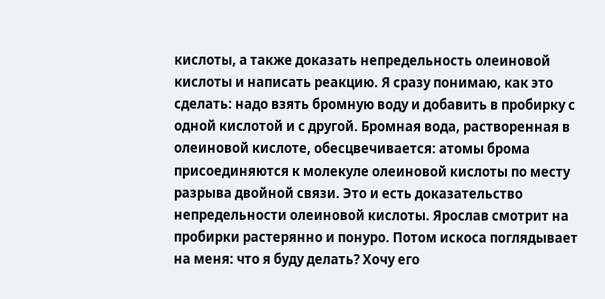кислоты, а также доказать непредельность олеиновой кислоты и написать реакцию. Я сразу понимаю, как это сделать: надо взять бромную воду и добавить в пробирку с одной кислотой и с другой. Бромная вода, растворенная в олеиновой кислоте, обесцвечивается: атомы брома присоединяются к молекуле олеиновой кислоты по месту разрыва двойной связи. Это и есть доказательство непредельности олеиновой кислоты. Ярослав смотрит на пробирки растерянно и понуро. Потом искоса поглядывает на меня: что я буду делать? Хочу его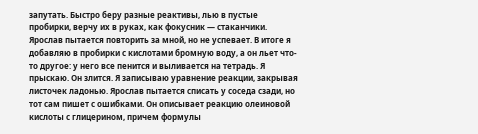запутать. Быстро беру разные реактивы, лью в пустые пробирки, верчу их в руках, как фокусник — стаканчики. Ярослав пытается повторить за мной, но не успевает. В итоге я добавляю в пробирки с кислотами бромную воду, а он льет что-то другое: у него все пенится и выливается на тетрадь. Я прыскаю. Он злится. Я записываю уравнение реакции, закрывая листочек ладонью. Ярослав пытается списать у соседа сзади, но тот сам пишет с ошибками. Он описывает реакцию олеиновой кислоты с глицерином, причем формулы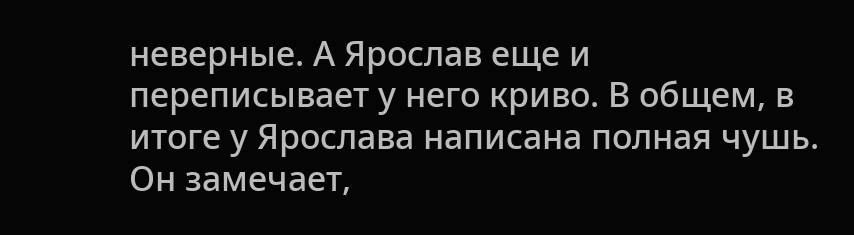неверные. А Ярослав еще и переписывает у него криво. В общем, в итоге у Ярослава написана полная чушь. Он замечает,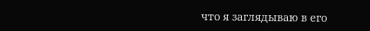что я заглядываю в его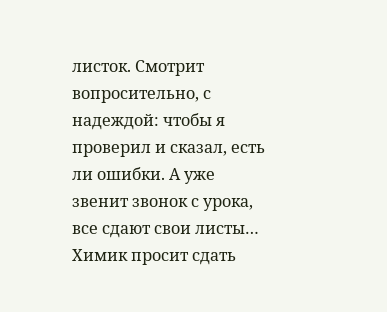листок. Смотрит вопросительно, с надеждой: чтобы я проверил и сказал, есть ли ошибки. А уже звенит звонок с урока, все сдают свои листы… Химик просит сдать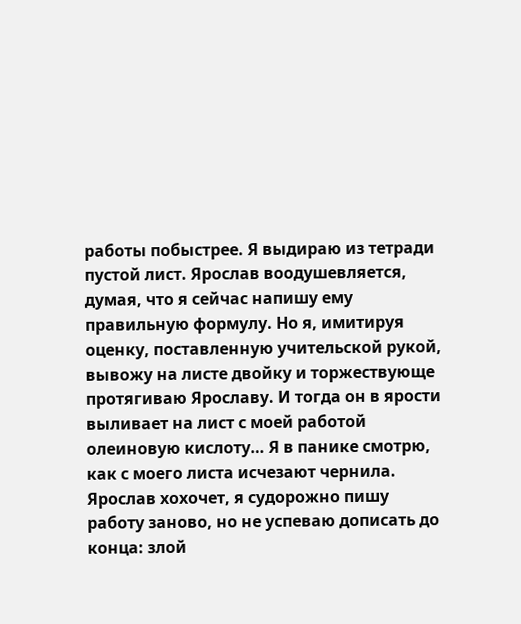работы побыстрее. Я выдираю из тетради пустой лист. Ярослав воодушевляется, думая, что я сейчас напишу ему правильную формулу. Но я, имитируя оценку, поставленную учительской рукой, вывожу на листе двойку и торжествующе протягиваю Ярославу. И тогда он в ярости выливает на лист с моей работой олеиновую кислоту… Я в панике смотрю, как с моего листа исчезают чернила. Ярослав хохочет, я судорожно пишу работу заново, но не успеваю дописать до конца: злой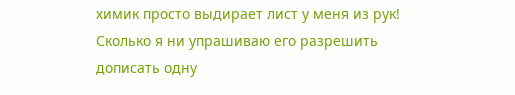химик просто выдирает лист у меня из рук! Сколько я ни упрашиваю его разрешить дописать одну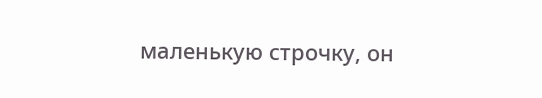маленькую строчку, он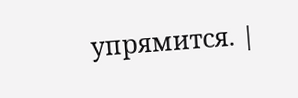упрямится. |